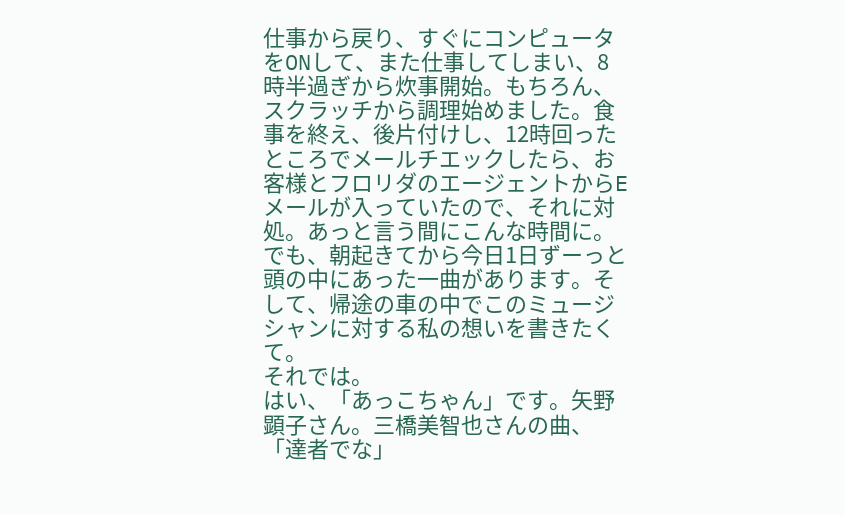仕事から戻り、すぐにコンピュータをONして、また仕事してしまい、8時半過ぎから炊事開始。もちろん、スクラッチから調理始めました。食事を終え、後片付けし、12時回ったところでメールチエックしたら、お客様とフロリダのエージェントからEメールが入っていたので、それに対処。あっと言う間にこんな時間に。でも、朝起きてから今日1日ずーっと頭の中にあった一曲があります。そして、帰途の車の中でこのミュージシャンに対する私の想いを書きたくて。
それでは。
はい、「あっこちゃん」です。矢野顕子さん。三橋美智也さんの曲、「達者でな」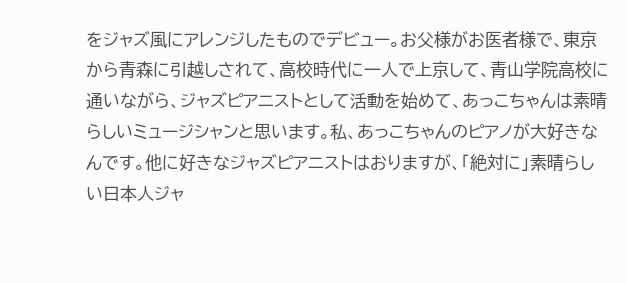をジャズ風にアレンジしたものでデビュー。お父様がお医者様で、東京から青森に引越しされて、高校時代に一人で上京して、青山学院高校に通いながら、ジャズピアニストとして活動を始めて、あっこちゃんは素晴らしいミュージシャンと思います。私、あっこちゃんのピアノが大好きなんです。他に好きなジャズピアニストはおりますが、「絶対に」素晴らしい日本人ジャ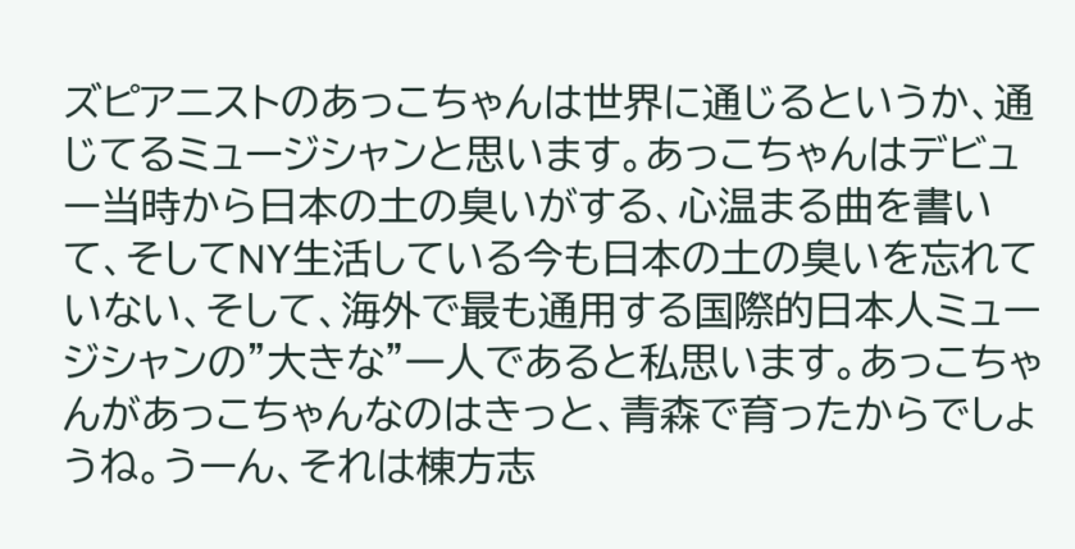ズピアニストのあっこちゃんは世界に通じるというか、通じてるミュージシャンと思います。あっこちゃんはデビュー当時から日本の土の臭いがする、心温まる曲を書いて、そしてNY生活している今も日本の土の臭いを忘れていない、そして、海外で最も通用する国際的日本人ミュージシャンの”大きな”一人であると私思います。あっこちゃんがあっこちゃんなのはきっと、青森で育ったからでしょうね。うーん、それは棟方志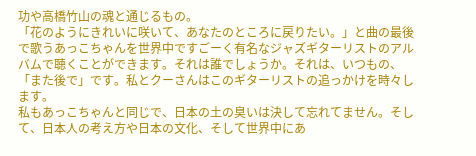功や高橋竹山の魂と通じるもの。
「花のようにきれいに咲いて、あなたのところに戻りたい。」と曲の最後で歌うあっこちゃんを世界中ですごーく有名なジャズギターリストのアルバムで聴くことができます。それは誰でしょうか。それは、いつもの、「また後で」です。私とクーさんはこのギターリストの追っかけを時々します。
私もあっこちゃんと同じで、日本の土の臭いは決して忘れてません。そして、日本人の考え方や日本の文化、そして世界中にあ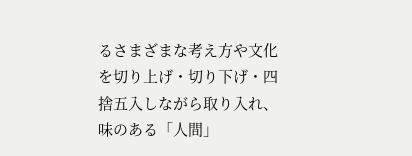るさまざまな考え方や文化を切り上げ・切り下げ・四捨五入しながら取り入れ、味のある「人間」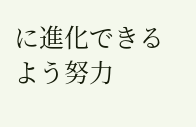に進化できるよう努力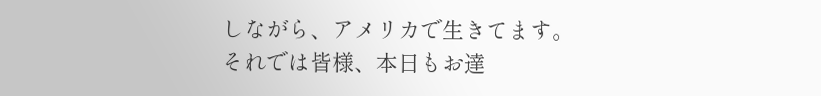しながら、アメリカで生きてます。
それでは皆様、本日もお達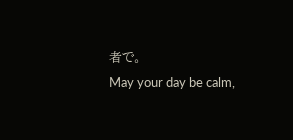者で。
May your day be calm,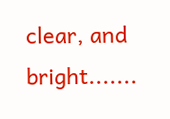clear, and bright.......